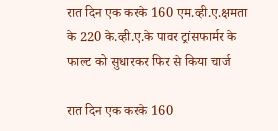रात दिन एक करके 160 एम.व्ही.ए.क्षमता के 220 के.व्ही.ए.के पावर ट्रांसफार्मर के फाल्ट को सुधारकर फिर से किया चार्ज

रात दिन एक करके 160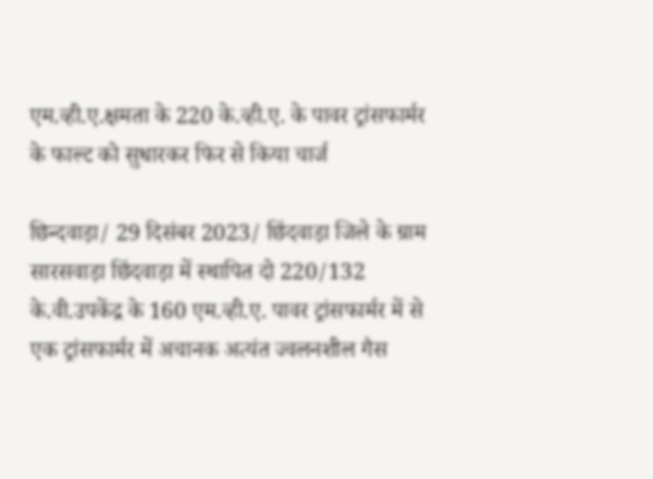एम.व्ही.ए.क्षमता के 220 के.व्ही.ए. के पावर ट्रांसफार्मर के फाल्ट को सुधारकर फिर से किया चार्ज

छिन्दवाड़ा/ 29 दिसंबर 2023/ छिंदवाड़ा जिले के ग्राम सारसवाड़ा छिंदवाड़ा में स्थापित दो 220/132 के.वी.उपकेंद्र के 160 एम.व्ही.ए. पावर ट्रांसफार्मर में से एक ट्रांसफार्मर में अचानक अत्यंत ज्वलनशील गैस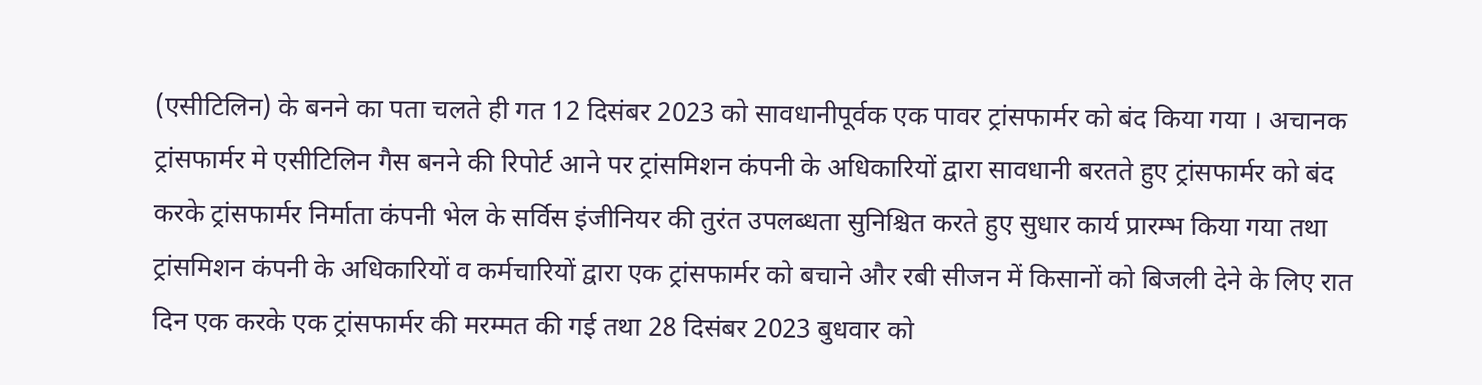(एसीटिलिन) के बनने का पता चलते ही गत 12 दिसंबर 2023 को सावधानीपूर्वक एक पावर ट्रांसफार्मर को बंद किया गया । अचानक ट्रांसफार्मर मे एसीटिलिन गैस बनने की रिपोर्ट आने पर ट्रांसमिशन कंपनी के अधिकारियों द्वारा सावधानी बरतते हुए ट्रांसफार्मर को बंद करके ट्रांसफार्मर निर्माता कंपनी भेल के सर्विस इंजीनियर की तुरंत उपलब्धता सुनिश्चित करते हुए सुधार कार्य प्रारम्भ किया गया तथा ट्रांसमिशन कंपनी के अधिकारियों व कर्मचारियों द्वारा एक ट्रांसफार्मर को बचाने और रबी सीजन में किसानों को बिजली देने के लिए रात दिन एक करके एक ट्रांसफार्मर की मरम्मत की गई तथा 28 दिसंबर 2023 बुधवार को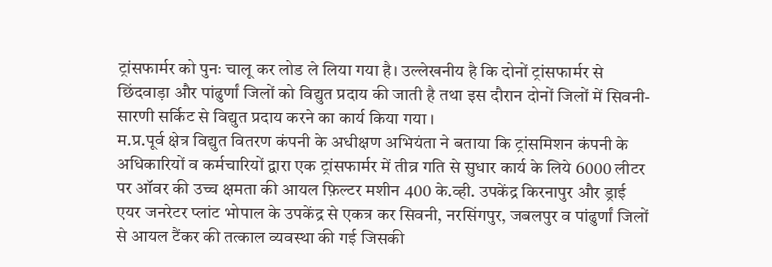ट्रांसफार्मर को पुनः चालू कर लोड ले लिया गया है। उल्लेखनीय है कि दोनों ट्रांसफार्मर से छिंदवाड़ा और पांढुर्णां जिलों को विद्युत प्रदाय की जाती है तथा इस दौरान दोनों जिलों में सिवनी-सारणी सर्किट से विद्युत प्रदाय करने का कार्य किया गया ।
म.प्र.पूर्व क्षेत्र विद्युत वितरण कंपनी के अधीक्षण अभियंता ने बताया कि ट्रांसमिशन कंपनी के अधिकारियों व कर्मचारियों द्वारा एक ट्रांसफार्मर में तीव्र गति से सुधार कार्य के लिये 6000 लीटर पर ऑवर की उच्च क्षमता की आयल फ़िल्टर मशीन 400 के.व्ही. उपकेंद्र किरनापुर और ड्राई एयर जनरेटर प्लांट भोपाल के उपकेंद्र से एकत्र कर सिवनी, नरसिंगपुर, जबलपुर व पांढुर्णां जिलों से आयल टैंकर की तत्काल व्यवस्था की गई जिसकी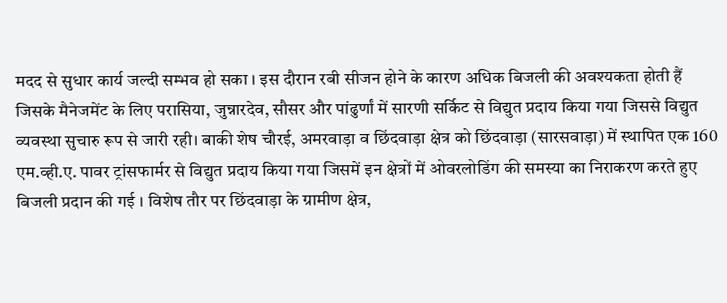मदद से सुधार कार्य जल्दी सम्भव हो सका । इस दौरान रबी सीजन होने के कारण अधिक बिजली की अवश्यकता होती हैं जिसके मैनेजमेंट के लिए परासिया, जुन्नारदेव, सौसर और पांढुर्णां में सारणी सर्किट से विद्युत प्रदाय किया गया जिससे विद्युत व्यवस्था सुचारु रूप से जारी रही। बाकी शेष चौरई, अमरवाड़ा व छिंदवाड़ा क्षेत्र को छिंदवाड़ा (सारसवाड़ा) में स्थापित एक 160 एम.व्ही.ए. पावर ट्रांसफार्मर से विद्युत प्रदाय किया गया जिसमें इन क्षेत्रों में ओवरलोडिंग की समस्या का निराकरण करते हुए बिजली प्रदान की गई । विशेष तौर पर छिंदवाड़ा के ग्रामीण क्षेत्र,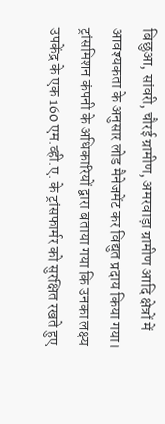बिछुआ, सांवरी, चौरई ग्रामीण, अमरवाड़ा ग्रामीण आदि क्षेत्रों में आवश्यकता के अनुसार लोड मैनेजमेंट कर विद्युत प्रदाय किया गया। ट्रांसमिशन कंपनी के अधिकारियों द्वारा बताया गया कि उनका लक्ष्य उपकेंद्र के एक 160 एम.व्ही.ए. के ट्रांसफार्मर को सुरक्षित रखते हुए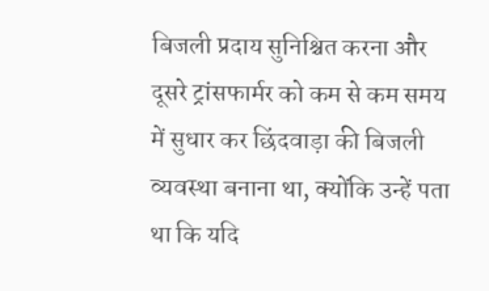बिजली प्रदाय सुनिश्चित करना और दूसरे ट्रांसफार्मर को कम से कम समय में सुधार कर छिंदवाड़ा की बिजली व्यवस्था बनाना था, क्योंकि उन्हें पता था कि यदि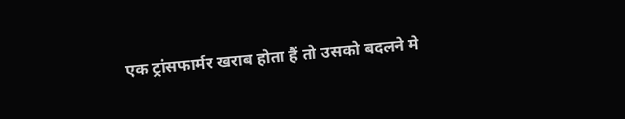एक ट्रांसफार्मर खराब होता हैं तो उसको बदलने मे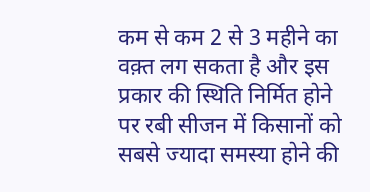कम से कम 2 से 3 महीने का वक़्त लग सकता है और इस प्रकार की स्थिति निर्मित होने पर रबी सीजन में किसानों को सबसे ज्यादा समस्या होने की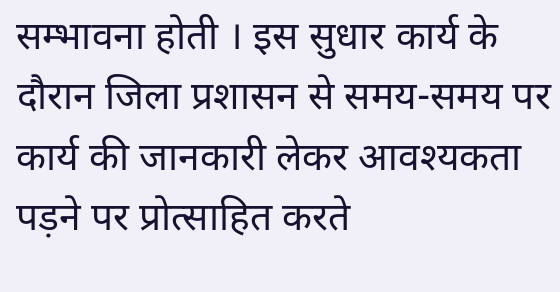सम्भावना होती । इस सुधार कार्य के दौरान जिला प्रशासन से समय-समय पर कार्य की जानकारी लेकर आवश्यकता पड़ने पर प्रोत्साहित करते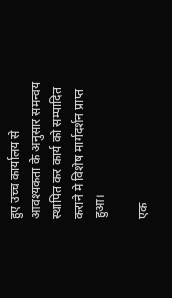हुए उच्च कार्यालय से आवश्यकता के अनुसार समन्वय स्थापित कर कार्य को सम्पादित कराने मे विशेष मार्गदर्शन प्राप्त हुआ।

एक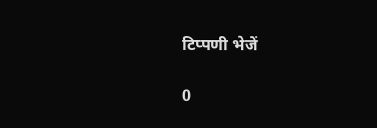टिप्पणी भेजें

0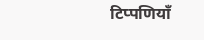टिप्पणियाँ